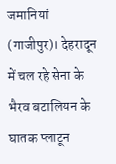जमानियां (गाजीपुर)। देहरादून में चल रहे सेना के भैरव बटालियन के घातक प्लाटून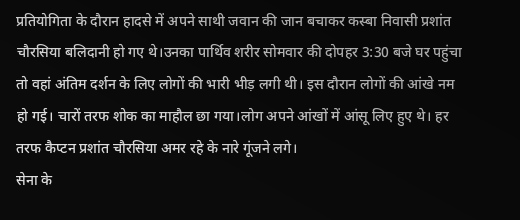प्रतियोगिता के दौरान हादसे में अपने साथी जवान की जान बचाकर कस्बा निवासी प्रशांत चौरसिया बलिदानी हो गए थे।उनका पार्थिव शरीर सोमवार की दोपहर 3:30 बजे घर पहुंचा तो वहां अंतिम दर्शन के लिए लोगों की भारी भीड़ लगी थी। इस दौरान लोगों की आंखे नम हो गई। चारों तरफ शोक का माहौल छा गया।लोग अपने आंखों में आंसू लिए हुए थे। हर तरफ कैप्टन प्रशांत चौरसिया अमर रहे के नारे गूंजने लगे।
सेना के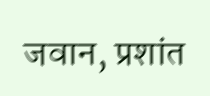जवान, प्रशांत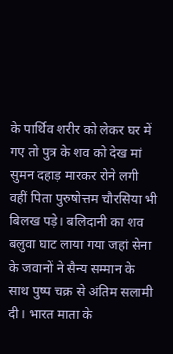के पार्थिव शरीर को लेकर घर में गए तो पुत्र के शव को देख मां सुमन दहाड़ मारकर रोने लगी वहीं पिता पुरुषोत्तम चौरसिया भी बिलख पड़े। बलिदानी का शव बलुवा घाट लाया गया जहां सेना के जवानों ने सैन्य सम्मान के साथ पुष्प चक्र से अंतिम सलामी दी। भारत माता के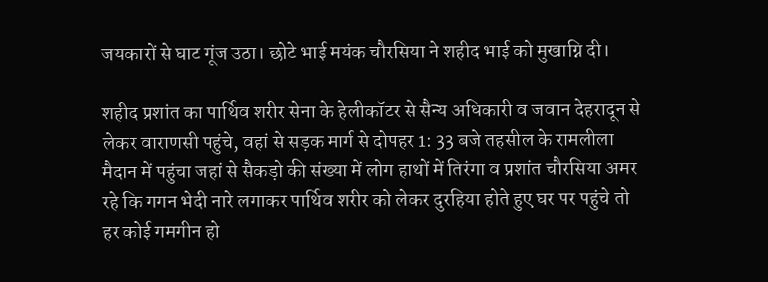जयकारों से घाट गूंज उठा। छोटे भाई मयंक चौरसिया ने शहीद भाई को मुखाग्नि दी।

शहीद प्रशांत का पार्थिव शरीर सेना के हेलीकॉटर से सैन्य अधिकारी व जवान देहरादून से लेकर वाराणसी पहुंचे, वहां से सड़क मार्ग से दोपहर 1: 33 बजे तहसील के रामलीला मैदान में पहुंचा जहां से सैकड़ो की संख्या में लोग हाथों में तिरंगा व प्रशांत चौरसिया अमर रहे कि गगन भेदी नारे लगाकर पार्थिव शरीर को लेकर दुरहिया होते हुए घर पर पहुंचे तो हर कोई गमगीन हो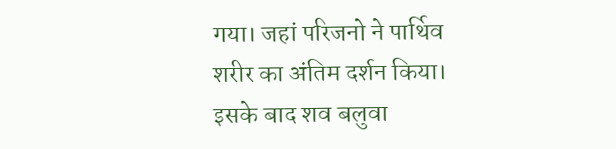गया। जहां परिजनो ने पार्थिव शरीर का अंतिम दर्शन किया।
इसके बाद शव बलुवा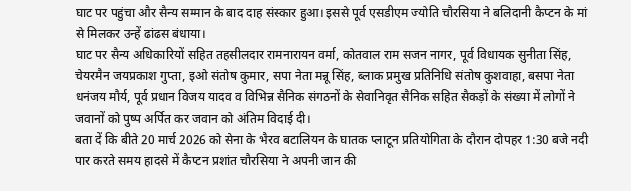घाट पर पहुंचा और सैन्य सम्मान के बाद दाह संस्कार हुआ। इससे पूर्व एसडीएम ज्योति चौरसिया ने बलिदानी कैप्टन के मां से मिलकर उन्हें ढांढस बंधाया।
घाट पर सैन्य अधिकारियों सहित तहसीलदार रामनारायन वर्मा, कोतवाल राम सजन नागर, पूर्व विधायक सुनीता सिंह, चेयरमैन जयप्रकाश गुप्ता, इओ संतोष कुमार, सपा नेता मन्नू सिंह, ब्लाक प्रमुख प्रतिनिधि संतोष कुशवाहा, बसपा नेता धनंजय मौर्य, पूर्व प्रधान विजय यादव व विभिन्न सैनिक संगठनों के सेवानिवृत सैनिक सहित सैकड़ों के संख्या में लोगों ने जवानों को पुष्प अर्पित कर जवान को अंतिम विदाई दी।
बता दें कि बीते 20 मार्च 2026 को सेना के भैरव बटालियन के घातक प्लाटून प्रतियोगिता के दौरान दोपहर 1:30 बजे नदी पार करते समय हादसे में कैप्टन प्रशांत चौरसिया ने अपनी जान की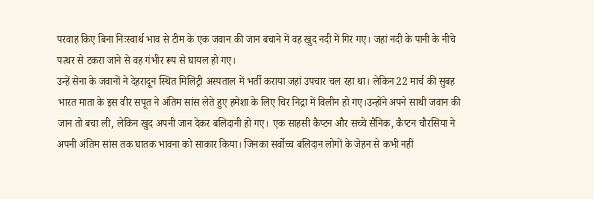परवाह किए बिना निःस्वार्थ भाव से टीम के एक जवान की जान बचाने में वह खुद नदी में गिर गए। जहां नदी के पानी के नीचे पत्थर से टकरा जाने से वह गंभीर रूप से घायल हो गए।
उन्हें सेना के जवानों ने देहरादून स्थित मिलिट्री अस्पताल में भर्ती कराया जहां उपचार चल रहा था। लेकिन 22 मार्च की सुबह भारत माता के इस वीर सपूत ने अंतिम सांस लेते हुए हमेशा के लिए चिर निद्रा में विलीन हो गए।उन्होंने अपने साथी जवान की जान तो बचा ली, लेकिन खुद अपनी जान देकर बलिदानी हो गए। एक साहसी कैप्टन और सच्चे सैनिक, कैप्टन चौरसिया ने अपनी अंतिम सांस तक घातक भावना को साकार किया। जिनका सर्वोच्च बलिदान लोगों के जेहन से कभी नहीं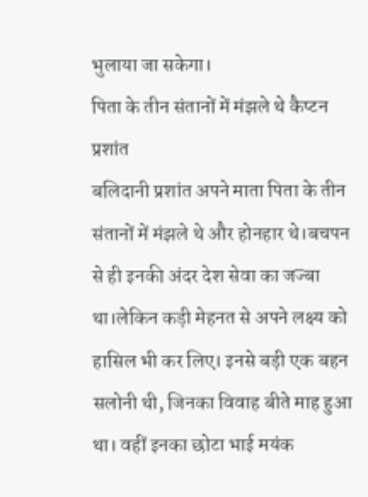भुलाया जा सकेगा।
पिता के तीन संतानों में मंझले थे कैप्टन प्रशांत
बलिदानी प्रशांत अपने माता पिता के तीन संतानों में मंझले थे और होनहार थे।बचपन से ही इनकी अंदर देश सेवा का जज्बा था।लेकिन कड़ी मेहनत से अपने लक्ष्य को हासिल भी कर लिए। इनसे बड़ी एक बहन सलोनी थी, जिनका विवाह बीते माह हुआ था। वहीं इनका छोटा भाई मयंक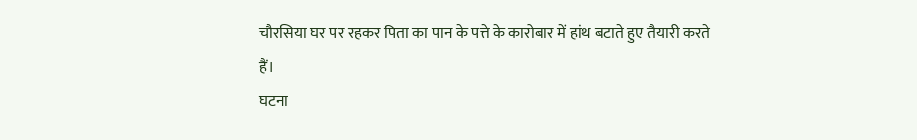चौरसिया घर पर रहकर पिता का पान के पत्ते के कारोबार में हांथ बटाते हुए तैयारी करते हैं।
घटना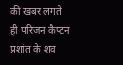की खबर लगते ही परिजन कैप्टन प्रशांत के शव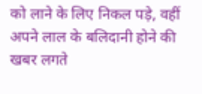को लाने के लिए निकल पड़े, वहीं अपने लाल के बलिदानी होने की खबर लगते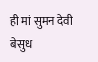ही मां सुमन देवी बेसुध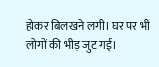होकर बिलखने लगी। घर पर भी लोगों की भीड़ जुट गई।